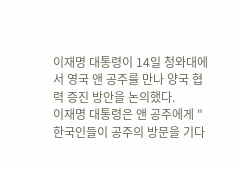이재명 대통령이 14일 청와대에서 영국 앤 공주를 만나 양국 협력 증진 방안을 논의했다.
이재명 대통령은 앤 공주에게 "한국인들이 공주의 방문을 기다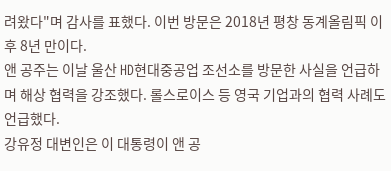려왔다"며 감사를 표했다. 이번 방문은 2018년 평창 동계올림픽 이후 8년 만이다.
앤 공주는 이날 울산 HD현대중공업 조선소를 방문한 사실을 언급하며 해상 협력을 강조했다. 롤스로이스 등 영국 기업과의 협력 사례도 언급했다.
강유정 대변인은 이 대통령이 앤 공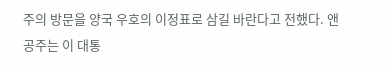주의 방문을 양국 우호의 이정표로 삼길 바란다고 전했다. 앤 공주는 이 대통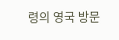령의 영국 방문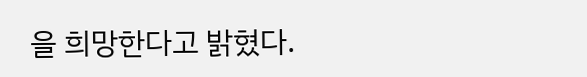을 희망한다고 밝혔다.